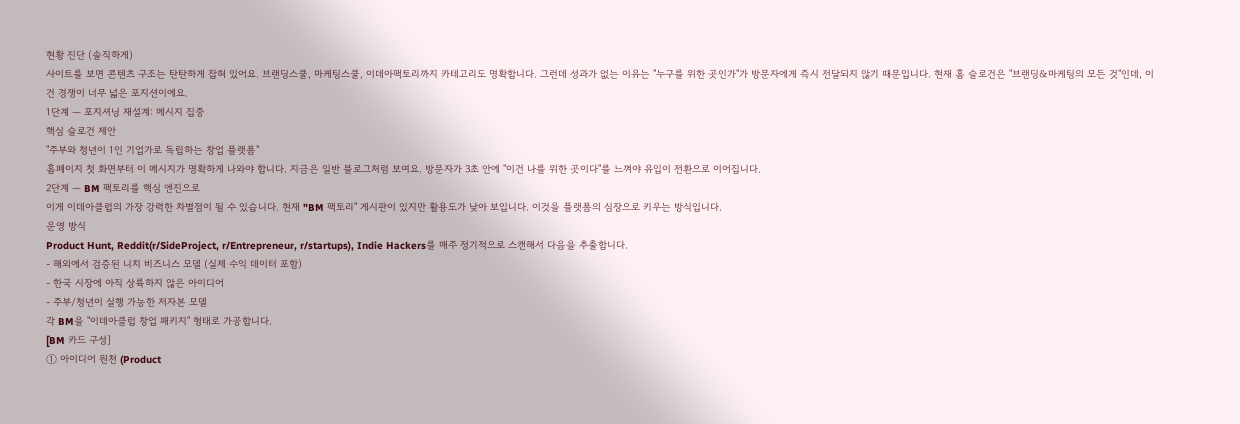현황 진단 (솔직하게)
사이트를 보면 콘텐츠 구조는 탄탄하게 잡혀 있어요. 브랜딩스쿨, 마케팅스쿨, 이데아팩토리까지 카테고리도 명확합니다. 그런데 성과가 없는 이유는 "누구를 위한 곳인가"가 방문자에게 즉시 전달되지 않기 때문입니다. 현재 홈 슬로건은 "브랜딩&마케팅의 모든 것"인데, 이건 경쟁이 너무 넓은 포지션이에요.
1단계 — 포지셔닝 재설계: 메시지 집중
핵심 슬로건 제안
"주부와 청년이 1인 기업가로 독립하는 창업 플랫폼"
홈페이지 첫 화면부터 이 메시지가 명확하게 나와야 합니다. 지금은 일반 블로그처럼 보여요. 방문자가 3초 안에 "이건 나를 위한 곳이다"를 느껴야 유입이 전환으로 이어집니다.
2단계 — BM 팩토리를 핵심 엔진으로
이게 이데아클럽의 가장 강력한 차별점이 될 수 있습니다. 현재 "BM 팩토리" 게시판이 있지만 활용도가 낮아 보입니다. 이것을 플랫폼의 심장으로 키우는 방식입니다.
운영 방식
Product Hunt, Reddit(r/SideProject, r/Entrepreneur, r/startups), Indie Hackers를 매주 정기적으로 스캔해서 다음을 추출합니다.
- 해외에서 검증된 니치 비즈니스 모델 (실제 수익 데이터 포함)
- 한국 시장에 아직 상륙하지 않은 아이디어
- 주부/청년이 실행 가능한 저자본 모델
각 BM을 "이데아클럽 창업 패키지" 형태로 가공합니다.
[BM 카드 구성]
① 아이디어 원천 (Product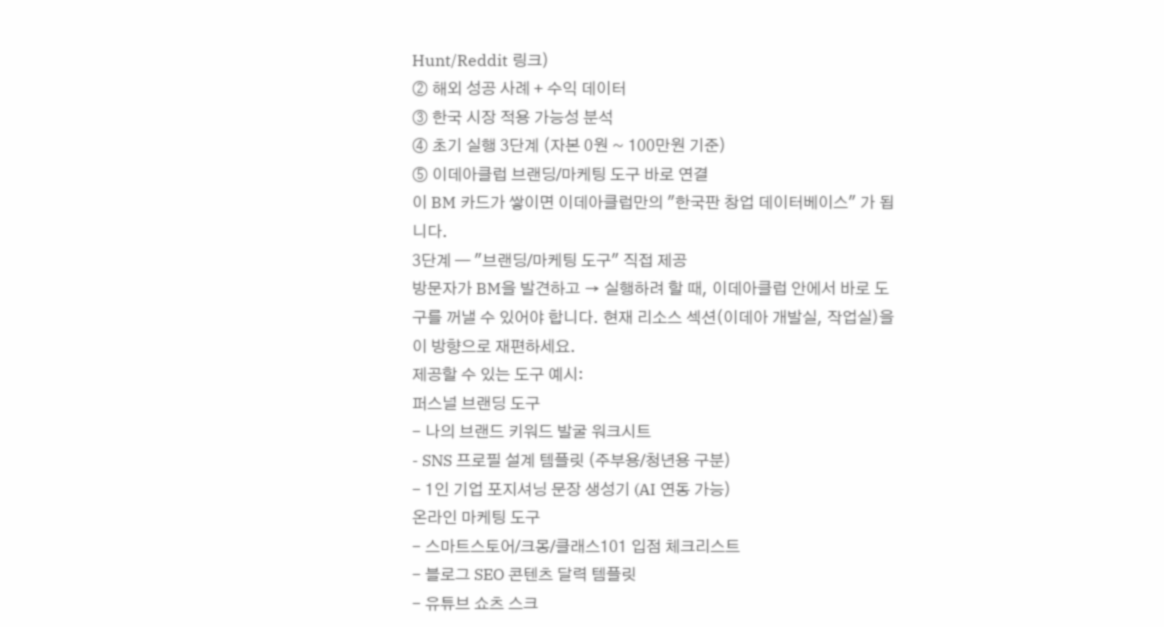Hunt/Reddit 링크)
② 해외 성공 사례 + 수익 데이터
③ 한국 시장 적용 가능성 분석
④ 초기 실행 3단계 (자본 0원 ~ 100만원 기준)
⑤ 이데아클럽 브랜딩/마케팅 도구 바로 연결
이 BM 카드가 쌓이면 이데아클럽만의 "한국판 창업 데이터베이스" 가 됩니다.
3단계 — "브랜딩/마케팅 도구" 직접 제공
방문자가 BM을 발견하고 → 실행하려 할 때, 이데아클럽 안에서 바로 도구를 꺼낼 수 있어야 합니다. 현재 리소스 섹션(이데아 개발실, 작업실)을 이 방향으로 재편하세요.
제공할 수 있는 도구 예시:
퍼스널 브랜딩 도구
- 나의 브랜드 키워드 발굴 워크시트
- SNS 프로필 설계 템플릿 (주부용/청년용 구분)
- 1인 기업 포지셔닝 문장 생성기 (AI 연동 가능)
온라인 마케팅 도구
- 스마트스토어/크몽/클래스101 입점 체크리스트
- 블로그 SEO 콘텐츠 달력 템플릿
- 유튜브 쇼츠 스크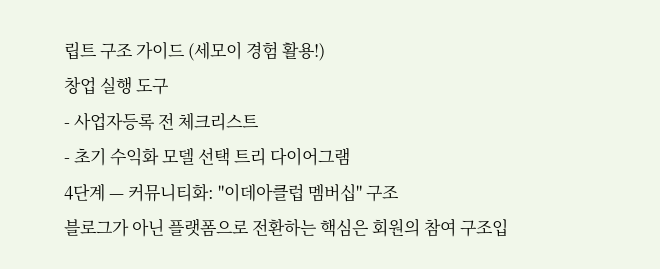립트 구조 가이드 (세모이 경험 활용!)
창업 실행 도구
- 사업자등록 전 체크리스트
- 초기 수익화 모델 선택 트리 다이어그램
4단계 — 커뮤니티화: "이데아클럽 멤버십" 구조
블로그가 아닌 플랫폼으로 전환하는 핵심은 회원의 참여 구조입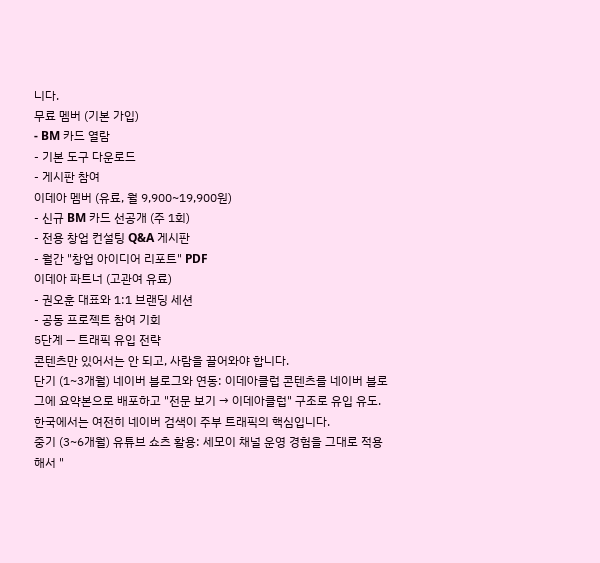니다.
무료 멤버 (기본 가입)
- BM 카드 열람
- 기본 도구 다운로드
- 게시판 참여
이데아 멤버 (유료, 월 9,900~19,900원)
- 신규 BM 카드 선공개 (주 1회)
- 전용 창업 컨설팅 Q&A 게시판
- 월간 "창업 아이디어 리포트" PDF
이데아 파트너 (고관여 유료)
- 권오훈 대표와 1:1 브랜딩 세션
- 공동 프로젝트 참여 기회
5단계 — 트래픽 유입 전략
콘텐츠만 있어서는 안 되고, 사람을 끌어와야 합니다.
단기 (1~3개월) 네이버 블로그와 연동: 이데아클럽 콘텐츠를 네이버 블로그에 요약본으로 배포하고 "전문 보기 → 이데아클럽" 구조로 유입 유도. 한국에서는 여전히 네이버 검색이 주부 트래픽의 핵심입니다.
중기 (3~6개월) 유튜브 쇼츠 활용: 세모이 채널 운영 경험을 그대로 적용해서 "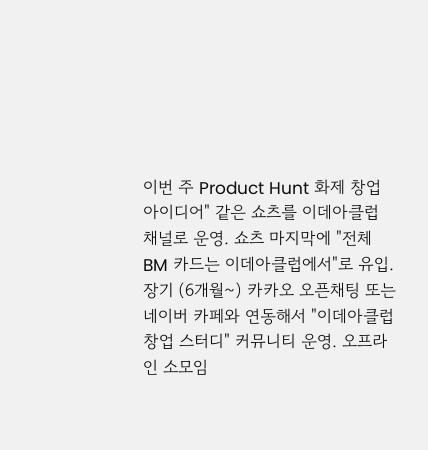이번 주 Product Hunt 화제 창업 아이디어" 같은 쇼츠를 이데아클럽 채널로 운영. 쇼츠 마지막에 "전체 BM 카드는 이데아클럽에서"로 유입.
장기 (6개월~) 카카오 오픈채팅 또는 네이버 카페와 연동해서 "이데아클럽 창업 스터디" 커뮤니티 운영. 오프라인 소모임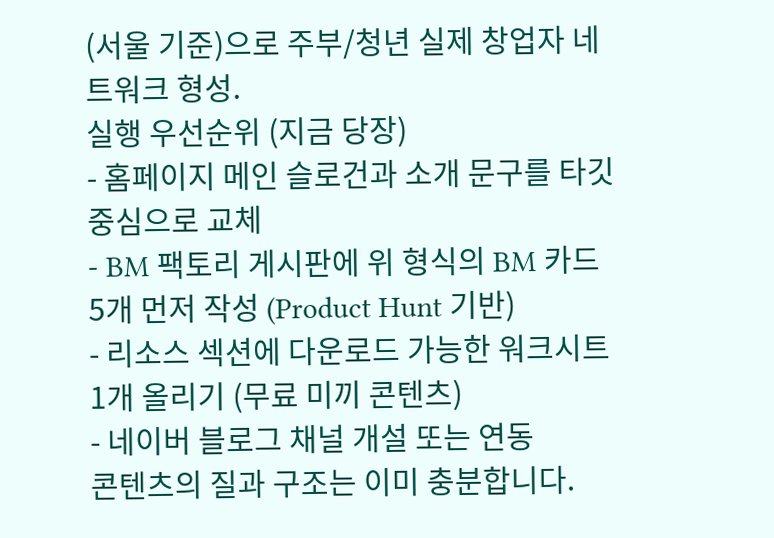(서울 기준)으로 주부/청년 실제 창업자 네트워크 형성.
실행 우선순위 (지금 당장)
- 홈페이지 메인 슬로건과 소개 문구를 타깃 중심으로 교체
- BM 팩토리 게시판에 위 형식의 BM 카드 5개 먼저 작성 (Product Hunt 기반)
- 리소스 섹션에 다운로드 가능한 워크시트 1개 올리기 (무료 미끼 콘텐츠)
- 네이버 블로그 채널 개설 또는 연동
콘텐츠의 질과 구조는 이미 충분합니다.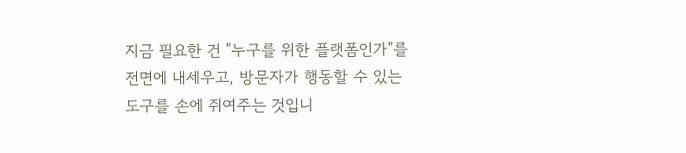지금 필요한 건 "누구를 위한 플랫폼인가"를 전면에 내세우고, 방문자가 행동할 수 있는 도구를 손에 쥐여주는 것입니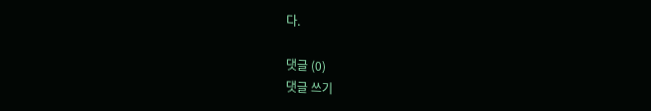다.

댓글 (0)
댓글 쓰기